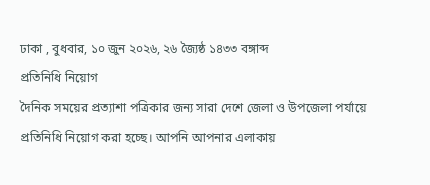ঢাকা , বুধবার, ১০ জুন ২০২৬, ২৬ জ্যৈষ্ঠ ১৪৩৩ বঙ্গাব্দ
প্রতিনিধি নিয়োগ
দৈনিক সময়ের প্রত্যাশা পত্রিকার জন্য সারা দেশে জেলা ও উপজেলা পর্যায়ে প্রতিনিধি নিয়োগ করা হচ্ছে। আপনি আপনার এলাকায়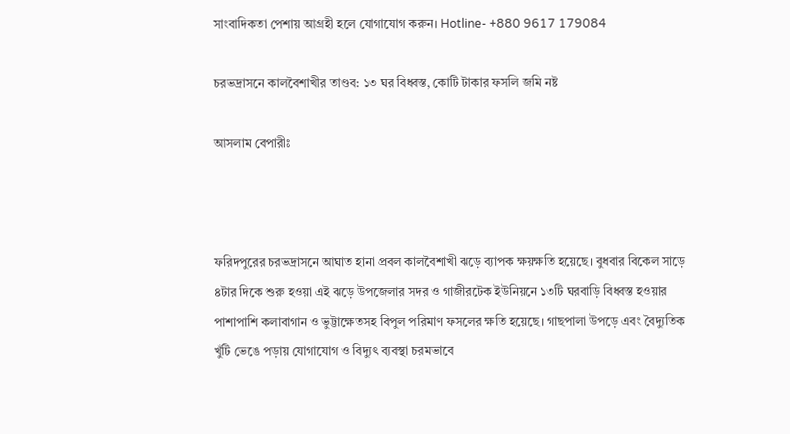সাংবাদিকতা পেশায় আগ্রহী হলে যোগাযোগ করুন। Hotline- +880 9617 179084

চরভদ্রাসনে কালবৈশাখীর তাণ্ডব: ১৩ ঘর বিধ্বস্ত, কোটি টাকার ফসলি জমি নষ্ট

আসলাম বেপারীঃ



ফরিদপুরের চরভদ্রাসনে আঘাত হানা প্রবল কালবৈশাখী ঝড়ে ব্যাপক ক্ষয়ক্ষতি হয়েছে। বুধবার বিকেল সাড়ে ৪টার দিকে শুরু হওয়া এই ঝড়ে উপজেলার সদর ও গাজীরটেক ইউনিয়নে ১৩টি ঘরবাড়ি বিধ্বস্ত হওয়ার পাশাপাশি কলাবাগান ও ভুট্টাক্ষেতসহ বিপুল পরিমাণ ফসলের ক্ষতি হয়েছে। গাছপালা উপড়ে এবং বৈদ্যুতিক খুঁটি ভেঙে পড়ায় যোগাযোগ ও বিদ্যুৎ ব্যবস্থা চরমভাবে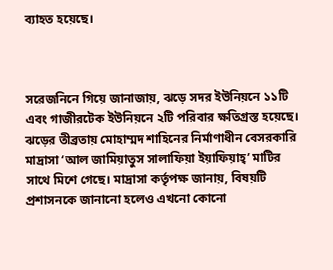ব্যাহত হয়েছে।



সরেজনিনে গিয়ে জানাজায়, ঝড়ে সদর ইউনিয়নে ১১টি এবং গাজীরটেক ইউনিয়নে ২টি পরিবার ক্ষতিগ্রস্ত হয়েছে। ঝড়ের তীব্রতায় মোহাম্মদ শাহিনের নির্মাণাধীন বেসরকারি মাদ্রাসা ‘আল জামিয়াতুস সালাফিয়া ইয়াফিয়াহ্’ মাটির সাথে মিশে গেছে। মাদ্রাসা কর্তৃপক্ষ জানায়, বিষয়টি প্রশাসনকে জানানো হলেও এখনো কোনো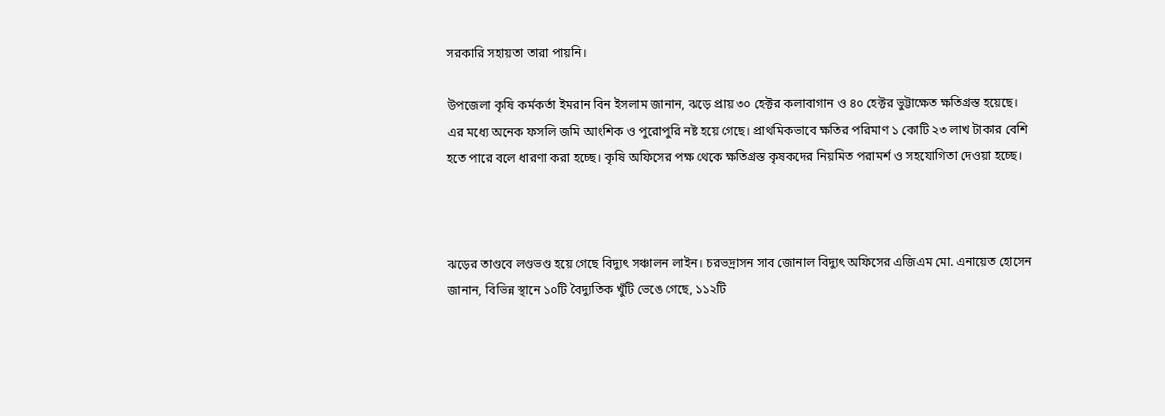সরকারি সহায়তা তারা পায়নি।

উপজেলা কৃষি কর্মকর্তা ইমরান বিন ইসলাম জানান, ঝড়ে প্রায় ৩০ হেক্টর কলাবাগান ও ৪০ হেক্টর ভুট্টাক্ষেত ক্ষতিগ্রস্ত হয়েছে। এর মধ্যে অনেক ফসলি জমি আংশিক ও পুরোপুরি নষ্ট হয়ে গেছে। প্রাথমিকভাবে ক্ষতির পরিমাণ ১ কোটি ২৩ লাখ টাকার বেশি হতে পারে বলে ধারণা করা হচ্ছে। কৃষি অফিসের পক্ষ থেকে ক্ষতিগ্রস্ত কৃষকদের নিয়মিত পরামর্শ ও সহযোগিতা দেওয়া হচ্ছে।



ঝড়ের তাণ্ডবে লণ্ডভণ্ড হয়ে গেছে বিদ্যুৎ সঞ্চালন লাইন। চরভদ্রাসন সাব জোনাল বিদ্যুৎ অফিসের এজিএম মো. এনায়েত হোসেন জানান, বিভিন্ন স্থানে ১০টি বৈদ্যুতিক খুঁটি ভেঙে গেছে, ১১২টি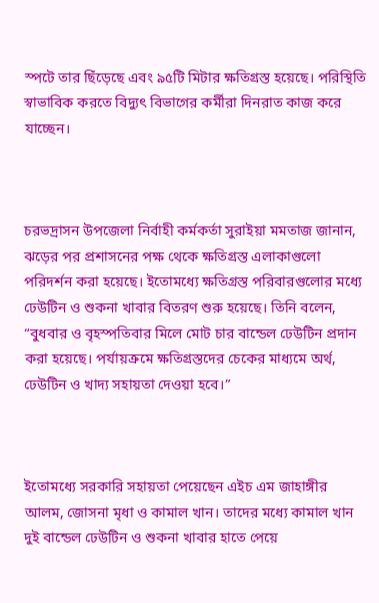স্পটে তার ছিঁড়েছে এবং ৯৫টি মিটার ক্ষতিগ্রস্ত হয়েছে। পরিস্থিতি স্বাভাবিক করতে বিদ্যুৎ বিভাগের কর্মীরা দিনরাত কাজ করে যাচ্ছেন।



চরভদ্রাসন উপজেলা নির্বাহী কর্মকর্তা সুরাইয়া মমতাজ জানান, ঝড়ের পর প্রশাসনের পক্ষ থেকে ক্ষতিগ্রস্ত এলাকাগুলো পরিদর্শন করা হয়েছে। ইতোমধ্যে ক্ষতিগ্রস্ত পরিবারগুলোর মধ্যে ঢেউটিন ও শুকনা খাবার বিতরণ শুরু হয়েছে। তিনি বলেন, “বুধবার ও বৃহস্পতিবার মিলে মোট চার বান্ডেল ঢেউটিন প্রদান করা হয়েছে। পর্যায়ক্রমে ক্ষতিগ্রস্তদের চেকের মাধ্যমে অর্থ, ঢেউটিন ও খাদ্য সহায়তা দেওয়া হবে।”



ইতোমধ্যে সরকারি সহায়তা পেয়েছেন এইচ এম জাহাঙ্গীর আলম, জোসনা মৃধা ও কামাল খান। তাদের মধ্যে কামাল খান দুই বান্ডেল ঢেউটিন ও শুকনা খাবার হাতে পেয়ে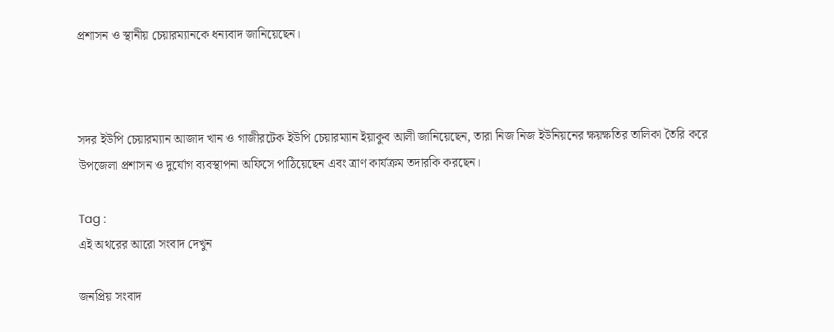প্রশাসন ও স্থানীয় চেয়ারম্যানকে ধন্যবাদ জানিয়েছেন।



সদর ইউপি চেয়ারম্যান আজাদ খান ও গাজীরটেক ইউপি চেয়ারম্যান ইয়াকুব আলী জানিয়েছেন, তারা নিজ নিজ ইউনিয়নের ক্ষয়ক্ষতির তালিকা তৈরি করে উপজেলা প্রশাসন ও দুর্যোগ ব্যবস্থাপনা অফিসে পাঠিয়েছেন এবং ত্রাণ কার্যক্রম তদারকি করছেন।

Tag :
এই অথরের আরো সংবাদ দেখুন

জনপ্রিয় সংবাদ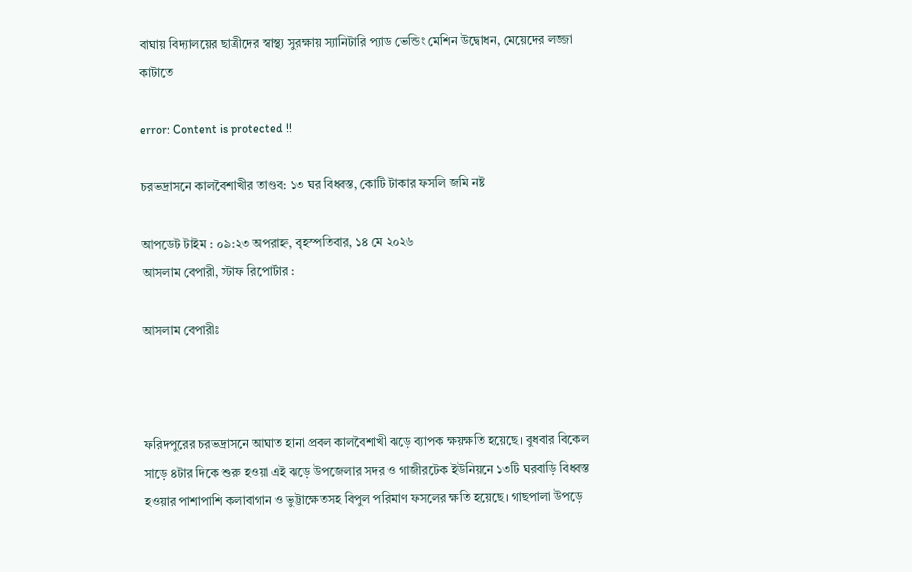বাঘায় বিদ্যালয়ের ছাত্রীদের স্বাস্থ্য সুরক্ষায় স্যানিটারি প্যাড ভেন্ডিং মেশিন উদ্বোধন, মেয়েদের লজ্জা কাটাতে

error: Content is protected !!

চরভদ্রাসনে কালবৈশাখীর তাণ্ডব: ১৩ ঘর বিধ্বস্ত, কোটি টাকার ফসলি জমি নষ্ট

আপডেট টাইম : ০৯:২৩ অপরাহ্ন, বৃহস্পতিবার, ১৪ মে ২০২৬
আসলাম বেপারী, স্টাফ রিপোর্টার :

আসলাম বেপারীঃ



ফরিদপুরের চরভদ্রাসনে আঘাত হানা প্রবল কালবৈশাখী ঝড়ে ব্যাপক ক্ষয়ক্ষতি হয়েছে। বুধবার বিকেল সাড়ে ৪টার দিকে শুরু হওয়া এই ঝড়ে উপজেলার সদর ও গাজীরটেক ইউনিয়নে ১৩টি ঘরবাড়ি বিধ্বস্ত হওয়ার পাশাপাশি কলাবাগান ও ভুট্টাক্ষেতসহ বিপুল পরিমাণ ফসলের ক্ষতি হয়েছে। গাছপালা উপড়ে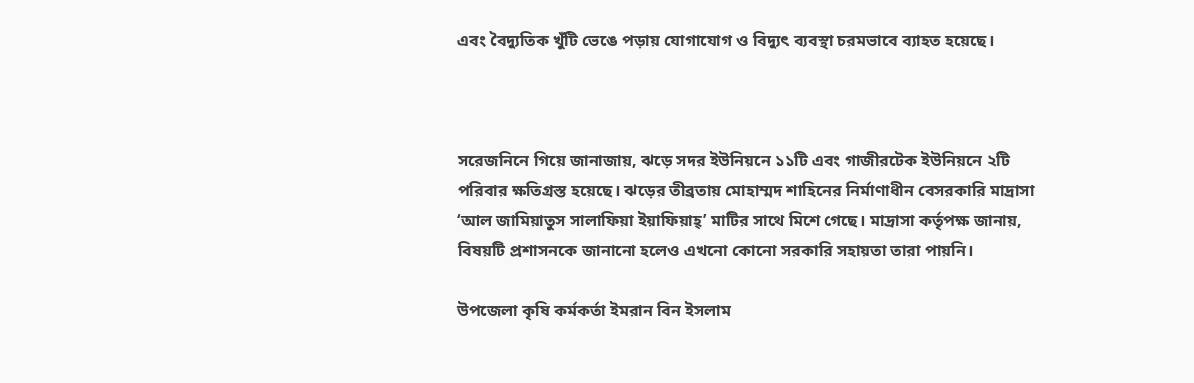এবং বৈদ্যুতিক খুঁটি ভেঙে পড়ায় যোগাযোগ ও বিদ্যুৎ ব্যবস্থা চরমভাবে ব্যাহত হয়েছে।



সরেজনিনে গিয়ে জানাজায়, ঝড়ে সদর ইউনিয়নে ১১টি এবং গাজীরটেক ইউনিয়নে ২টি পরিবার ক্ষতিগ্রস্ত হয়েছে। ঝড়ের তীব্রতায় মোহাম্মদ শাহিনের নির্মাণাধীন বেসরকারি মাদ্রাসা ‘আল জামিয়াতুস সালাফিয়া ইয়াফিয়াহ্’ মাটির সাথে মিশে গেছে। মাদ্রাসা কর্তৃপক্ষ জানায়, বিষয়টি প্রশাসনকে জানানো হলেও এখনো কোনো সরকারি সহায়তা তারা পায়নি।

উপজেলা কৃষি কর্মকর্তা ইমরান বিন ইসলাম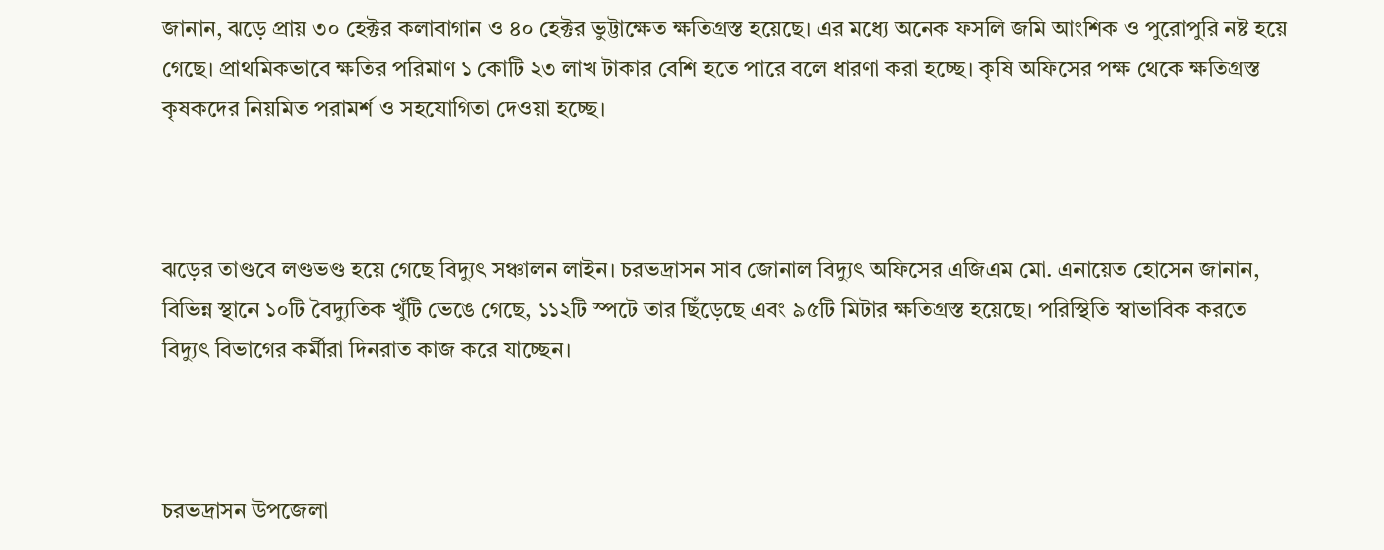জানান, ঝড়ে প্রায় ৩০ হেক্টর কলাবাগান ও ৪০ হেক্টর ভুট্টাক্ষেত ক্ষতিগ্রস্ত হয়েছে। এর মধ্যে অনেক ফসলি জমি আংশিক ও পুরোপুরি নষ্ট হয়ে গেছে। প্রাথমিকভাবে ক্ষতির পরিমাণ ১ কোটি ২৩ লাখ টাকার বেশি হতে পারে বলে ধারণা করা হচ্ছে। কৃষি অফিসের পক্ষ থেকে ক্ষতিগ্রস্ত কৃষকদের নিয়মিত পরামর্শ ও সহযোগিতা দেওয়া হচ্ছে।



ঝড়ের তাণ্ডবে লণ্ডভণ্ড হয়ে গেছে বিদ্যুৎ সঞ্চালন লাইন। চরভদ্রাসন সাব জোনাল বিদ্যুৎ অফিসের এজিএম মো. এনায়েত হোসেন জানান, বিভিন্ন স্থানে ১০টি বৈদ্যুতিক খুঁটি ভেঙে গেছে, ১১২টি স্পটে তার ছিঁড়েছে এবং ৯৫টি মিটার ক্ষতিগ্রস্ত হয়েছে। পরিস্থিতি স্বাভাবিক করতে বিদ্যুৎ বিভাগের কর্মীরা দিনরাত কাজ করে যাচ্ছেন।



চরভদ্রাসন উপজেলা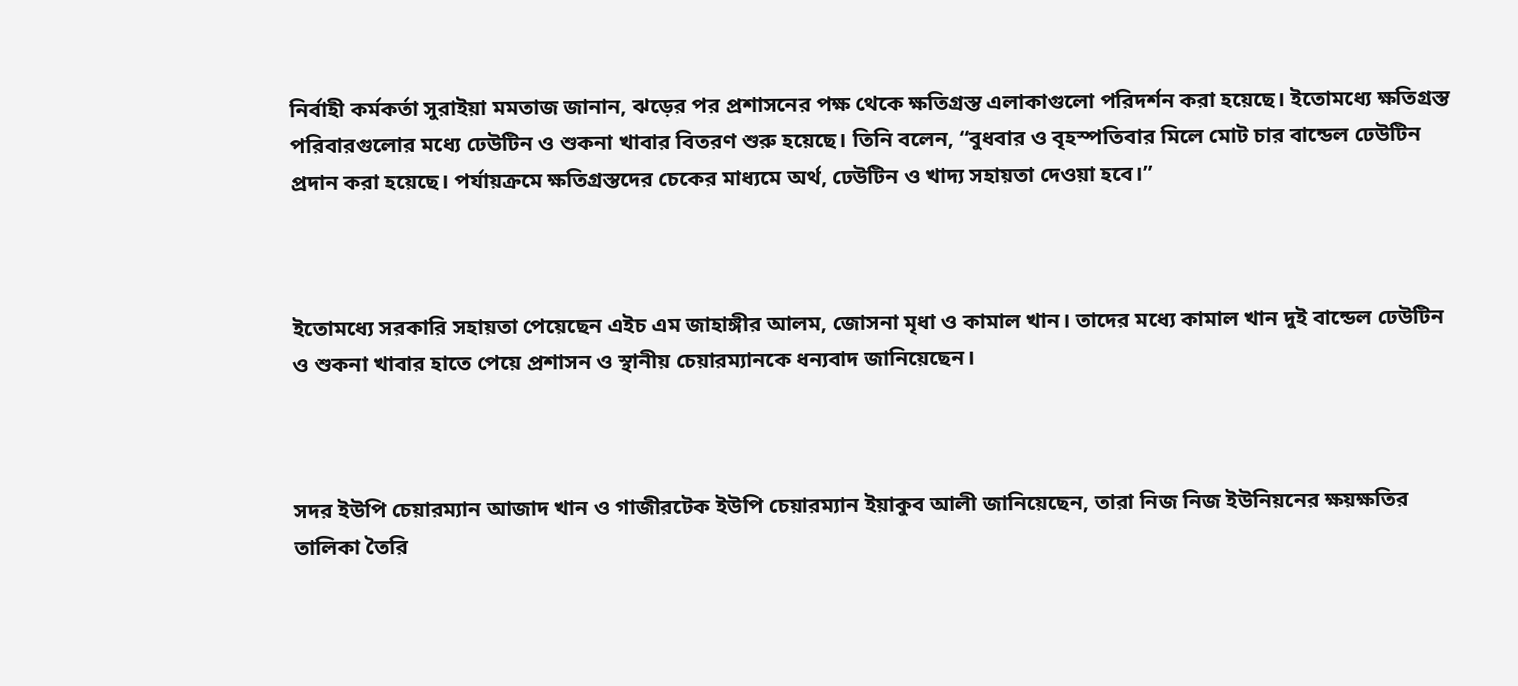নির্বাহী কর্মকর্তা সুরাইয়া মমতাজ জানান, ঝড়ের পর প্রশাসনের পক্ষ থেকে ক্ষতিগ্রস্ত এলাকাগুলো পরিদর্শন করা হয়েছে। ইতোমধ্যে ক্ষতিগ্রস্ত পরিবারগুলোর মধ্যে ঢেউটিন ও শুকনা খাবার বিতরণ শুরু হয়েছে। তিনি বলেন, “বুধবার ও বৃহস্পতিবার মিলে মোট চার বান্ডেল ঢেউটিন প্রদান করা হয়েছে। পর্যায়ক্রমে ক্ষতিগ্রস্তদের চেকের মাধ্যমে অর্থ, ঢেউটিন ও খাদ্য সহায়তা দেওয়া হবে।”



ইতোমধ্যে সরকারি সহায়তা পেয়েছেন এইচ এম জাহাঙ্গীর আলম, জোসনা মৃধা ও কামাল খান। তাদের মধ্যে কামাল খান দুই বান্ডেল ঢেউটিন ও শুকনা খাবার হাতে পেয়ে প্রশাসন ও স্থানীয় চেয়ারম্যানকে ধন্যবাদ জানিয়েছেন।



সদর ইউপি চেয়ারম্যান আজাদ খান ও গাজীরটেক ইউপি চেয়ারম্যান ইয়াকুব আলী জানিয়েছেন, তারা নিজ নিজ ইউনিয়নের ক্ষয়ক্ষতির তালিকা তৈরি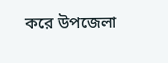করে উপজেলা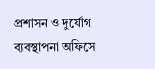প্রশাসন ও দুর্যোগ ব্যবস্থাপনা অফিসে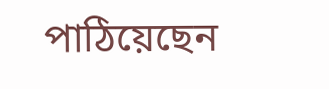পাঠিয়েছেন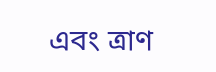এবং ত্রাণ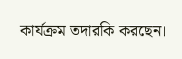কার্যক্রম তদারকি করছেন।